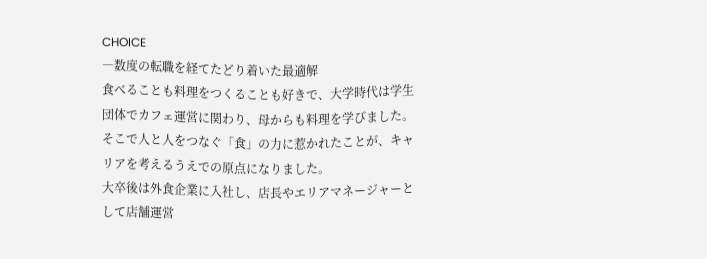CHOICE
―数度の転職を経てたどり着いた最適解
食べることも料理をつくることも好きで、大学時代は学生団体でカフェ運営に関わり、母からも料理を学びました。そこで人と人をつなぐ「食」の力に惹かれたことが、キャリアを考えるうえでの原点になりました。
大卒後は外食企業に入社し、店長やエリアマネージャーとして店舗運営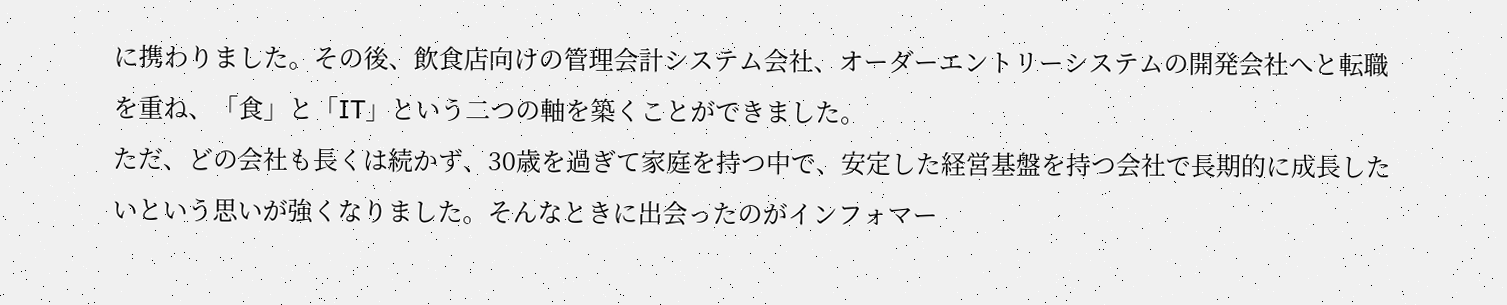に携わりました。その後、飲食店向けの管理会計システム会社、オーダーエントリーシステムの開発会社へと転職を重ね、「食」と「IT」という二つの軸を築くことができました。
ただ、どの会社も長くは続かず、30歳を過ぎて家庭を持つ中で、安定した経営基盤を持つ会社で長期的に成長したいという思いが強くなりました。そんなときに出会ったのがインフォマー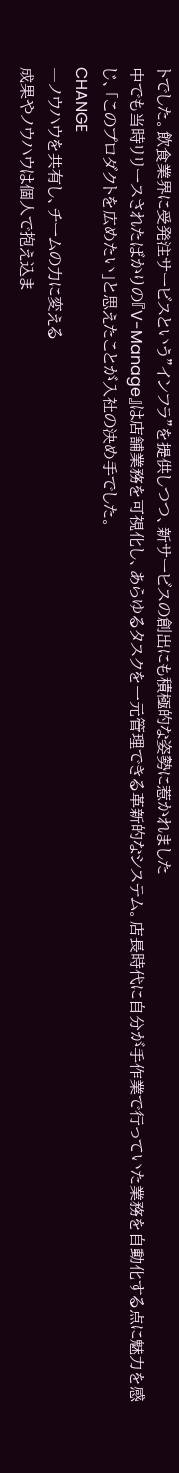トでした。飲食業界に受発注サービスという"インフラ"を提供しつつ、新サービスの創出にも積極的な姿勢に惹かれました
中でも当時リリースされたばかりの『V-Manage』は店舗業務を可視化し、あらゆるタスクを一元管理できる革新的なシステム。店長時代に自分が手作業で行っていた業務を自動化する点に魅力を感じ、「このプロダクトを広めたい」と思えたことが入社の決め手でした。
CHANGE
―ノウハウを共有し、チームの力に変える
成果やノウハウは個人で抱え込ま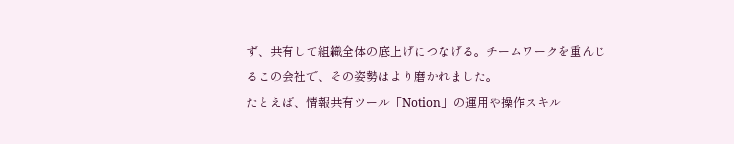ず、共有して組織全体の底上げにつなげる。チームワークを重んじるこの会社で、その姿勢はより磨かれました。
たとえば、情報共有ツール「Notion」の運用や操作スキル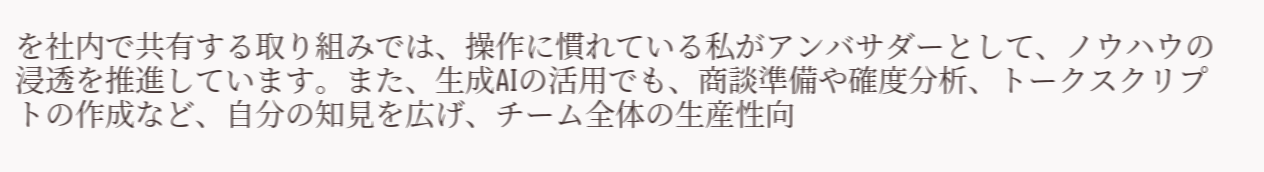を社内で共有する取り組みでは、操作に慣れている私がアンバサダーとして、ノウハウの浸透を推進しています。また、生成AIの活用でも、商談準備や確度分析、トークスクリプトの作成など、自分の知見を広げ、チーム全体の生産性向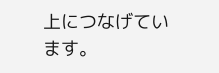上につなげています。